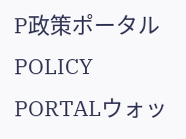P政策ポータルPOLICY PORTALウォッ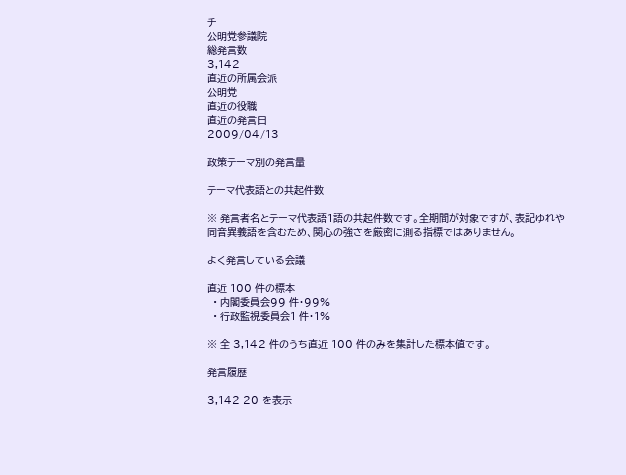チ
公明党参議院
総発言数
3,142
直近の所属会派
公明党
直近の役職
直近の発言日
2009/04/13

政策テーマ別の発言量

テーマ代表語との共起件数

※ 発言者名とテーマ代表語1語の共起件数です。全期間が対象ですが、表記ゆれや 同音異義語を含むため、関心の強さを厳密に測る指標ではありません。

よく発言している会議

直近 100 件の標本
  • 内閣委員会99 件・99%
  • 行政監視委員会1 件・1%

※ 全 3,142 件のうち直近 100 件のみを集計した標本値です。

発言履歴

3,142 20 を表示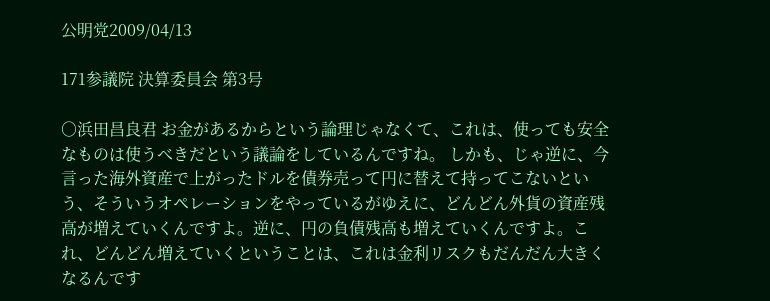公明党2009/04/13

171参議院 決算委員会 第3号

○浜田昌良君 お金があるからという論理じゃなくて、これは、使っても安全なものは使うべきだという議論をしているんですね。 しかも、じゃ逆に、今言った海外資産で上がったドルを債券売って円に替えて持ってこないという、そういうオペレーションをやっているがゆえに、どんどん外貨の資産残高が増えていくんですよ。逆に、円の負債残高も増えていくんですよ。これ、どんどん増えていくということは、これは金利リスクもだんだん大きくなるんです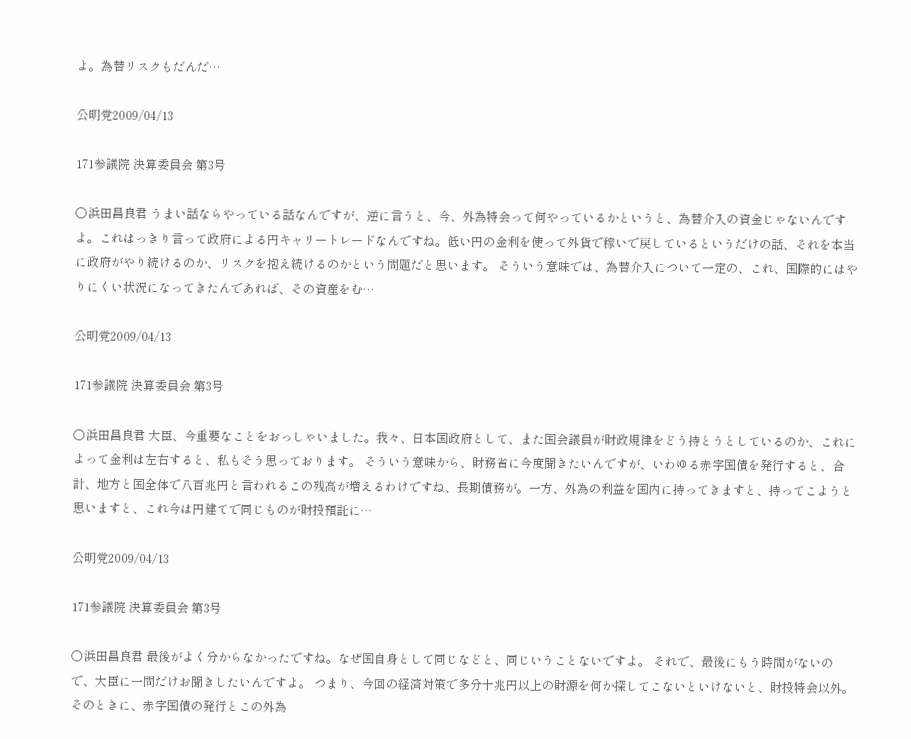よ。為替リスクもだんだ…

公明党2009/04/13

171参議院 決算委員会 第3号

○浜田昌良君 うまい話ならやっている話なんですが、逆に言うと、今、外為特会って何やっているかというと、為替介入の資金じゃないんですよ。これはっきり言って政府による円キャリートレードなんですね。低い円の金利を使って外貨で稼いで戻しているというだけの話、それを本当に政府がやり続けるのか、リスクを抱え続けるのかという問題だと思います。 そういう意味では、為替介入について一定の、これ、国際的にはやりにくい状況になってきたんであれば、その資産をむ…

公明党2009/04/13

171参議院 決算委員会 第3号

○浜田昌良君 大臣、今重要なことをおっしゃいました。我々、日本国政府として、また国会議員が財政規律をどう持とうとしているのか、これによって金利は左右すると、私もそう思っております。 そういう意味から、財務省に今度聞きたいんですが、いわゆる赤字国債を発行すると、合計、地方と国全体で八百兆円と言われるこの残高が増えるわけですね、長期債務が。一方、外為の利益を国内に持ってきますと、持ってこようと思いますと、これ今は円建てで同じものが財投預託に…

公明党2009/04/13

171参議院 決算委員会 第3号

○浜田昌良君 最後がよく分からなかったですね。なぜ国自身として同じなどと、同じいうことないですよ。 それで、最後にもう時間がないので、大臣に一問だけお聞きしたいんですよ。 つまり、今回の経済対策で多分十兆円以上の財源を何か探してこないといけないと、財投特会以外。そのときに、赤字国債の発行とこの外為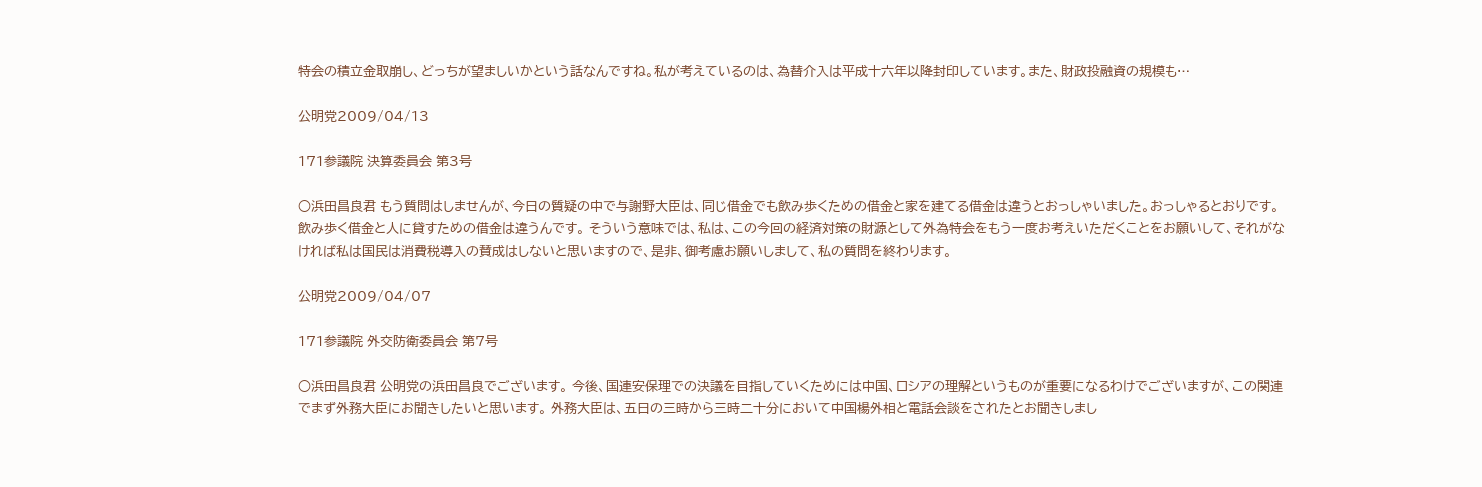特会の積立金取崩し、どっちが望ましいかという話なんですね。私が考えているのは、為替介入は平成十六年以降封印しています。また、財政投融資の規模も…

公明党2009/04/13

171参議院 決算委員会 第3号

○浜田昌良君 もう質問はしませんが、今日の質疑の中で与謝野大臣は、同じ借金でも飲み歩くための借金と家を建てる借金は違うとおっしゃいました。おっしゃるとおりです。飲み歩く借金と人に貸すための借金は違うんです。 そういう意味では、私は、この今回の経済対策の財源として外為特会をもう一度お考えいただくことをお願いして、それがなければ私は国民は消費税導入の賛成はしないと思いますので、是非、御考慮お願いしまして、私の質問を終わります。

公明党2009/04/07

171参議院 外交防衛委員会 第7号

○浜田昌良君 公明党の浜田昌良でございます。 今後、国連安保理での決議を目指していくためには中国、ロシアの理解というものが重要になるわけでございますが、この関連でまず外務大臣にお聞きしたいと思います。 外務大臣は、五日の三時から三時二十分において中国楊外相と電話会談をされたとお聞きしまし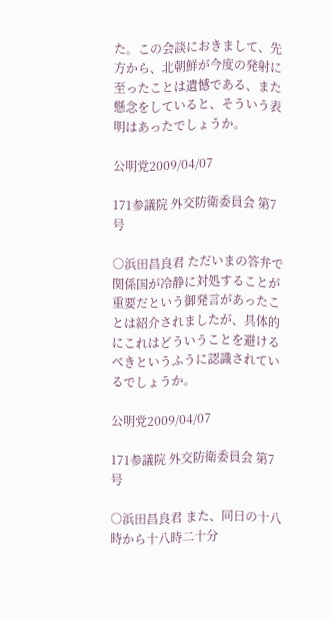た。この会談におきまして、先方から、北朝鮮が今度の発射に至ったことは遺憾である、また懸念をしていると、そういう表明はあったでしょうか。

公明党2009/04/07

171参議院 外交防衛委員会 第7号

○浜田昌良君 ただいまの答弁で関係国が冷静に対処することが重要だという御発言があったことは紹介されましたが、具体的にこれはどういうことを避けるべきというふうに認識されているでしょうか。

公明党2009/04/07

171参議院 外交防衛委員会 第7号

○浜田昌良君 また、同日の十八時から十八時二十分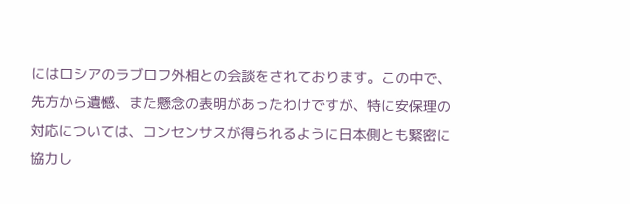にはロシアのラブロフ外相との会談をされております。この中で、先方から遺憾、また懸念の表明があったわけですが、特に安保理の対応については、コンセンサスが得られるように日本側とも緊密に協力し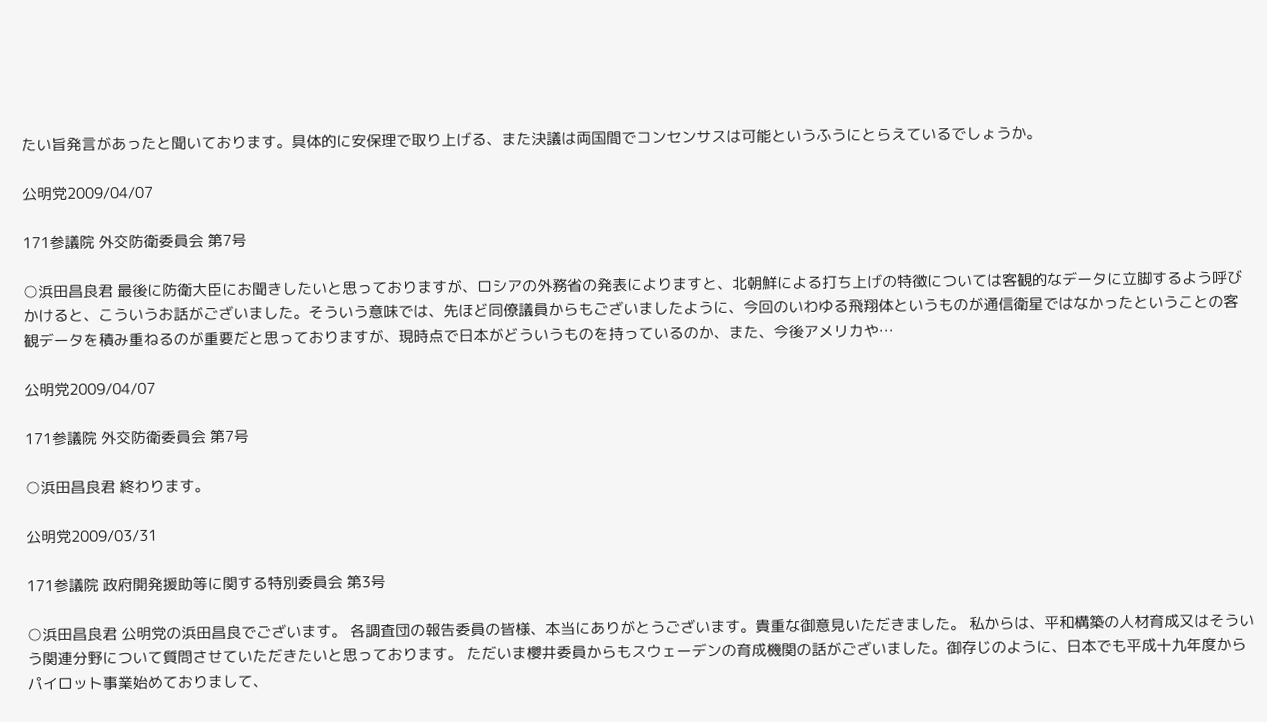たい旨発言があったと聞いております。具体的に安保理で取り上げる、また決議は両国間でコンセンサスは可能というふうにとらえているでしょうか。

公明党2009/04/07

171参議院 外交防衛委員会 第7号

○浜田昌良君 最後に防衛大臣にお聞きしたいと思っておりますが、ロシアの外務省の発表によりますと、北朝鮮による打ち上げの特徴については客観的なデータに立脚するよう呼びかけると、こういうお話がございました。そういう意味では、先ほど同僚議員からもございましたように、今回のいわゆる飛翔体というものが通信衛星ではなかったということの客観データを積み重ねるのが重要だと思っておりますが、現時点で日本がどういうものを持っているのか、また、今後アメリカや…

公明党2009/04/07

171参議院 外交防衛委員会 第7号

○浜田昌良君 終わります。

公明党2009/03/31

171参議院 政府開発援助等に関する特別委員会 第3号

○浜田昌良君 公明党の浜田昌良でございます。 各調査団の報告委員の皆様、本当にありがとうございます。貴重な御意見いただきました。 私からは、平和構築の人材育成又はそういう関連分野について質問させていただきたいと思っております。 ただいま櫻井委員からもスウェーデンの育成機関の話がございました。御存じのように、日本でも平成十九年度からパイロット事業始めておりまして、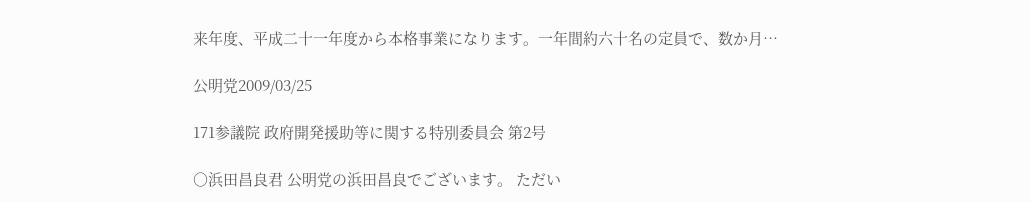来年度、平成二十一年度から本格事業になります。一年間約六十名の定員で、数か月…

公明党2009/03/25

171参議院 政府開発援助等に関する特別委員会 第2号

○浜田昌良君 公明党の浜田昌良でございます。 ただい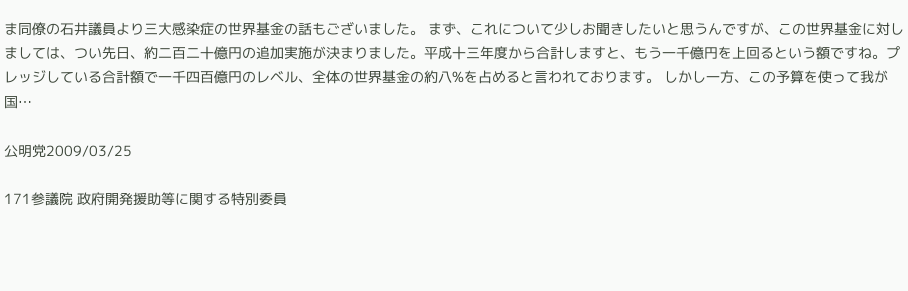ま同僚の石井議員より三大感染症の世界基金の話もございました。 まず、これについて少しお聞きしたいと思うんですが、この世界基金に対しましては、つい先日、約二百二十億円の追加実施が決まりました。平成十三年度から合計しますと、もう一千億円を上回るという額ですね。プレッジしている合計額で一千四百億円のレベル、全体の世界基金の約八%を占めると言われております。 しかし一方、この予算を使って我が国…

公明党2009/03/25

171参議院 政府開発援助等に関する特別委員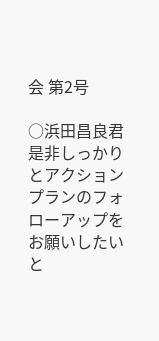会 第2号

○浜田昌良君 是非しっかりとアクションプランのフォローアップをお願いしたいと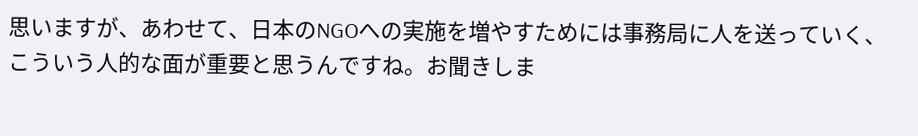思いますが、あわせて、日本のNGOへの実施を増やすためには事務局に人を送っていく、こういう人的な面が重要と思うんですね。お聞きしま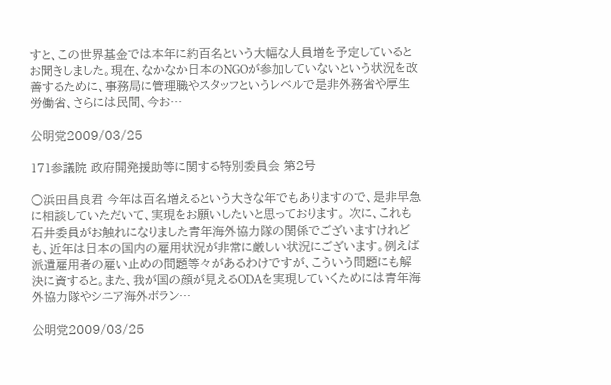すと、この世界基金では本年に約百名という大幅な人員増を予定しているとお聞きしました。現在、なかなか日本のNGOが参加していないという状況を改善するために、事務局に管理職やスタッフというレベルで是非外務省や厚生労働省、さらには民間、今お…

公明党2009/03/25

171参議院 政府開発援助等に関する特別委員会 第2号

○浜田昌良君 今年は百名増えるという大きな年でもありますので、是非早急に相談していただいて、実現をお願いしたいと思っております。 次に、これも石井委員がお触れになりました青年海外協力隊の関係でございますけれども、近年は日本の国内の雇用状況が非常に厳しい状況にございます。例えば派遣雇用者の雇い止めの問題等々があるわけですが、こういう問題にも解決に資すると。また、我が国の顔が見えるODAを実現していくためには青年海外協力隊やシニア海外ボラン…

公明党2009/03/25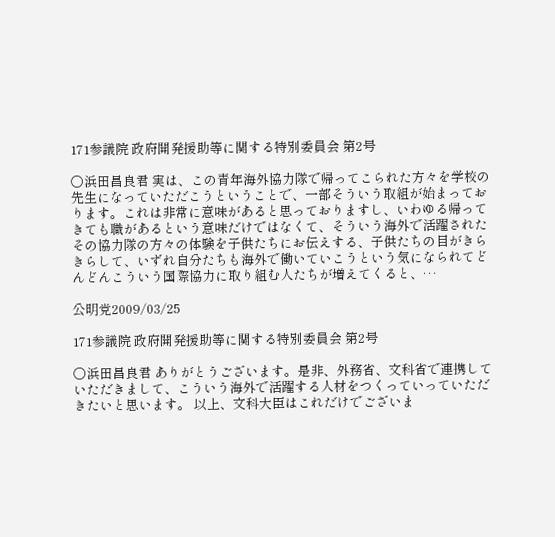171参議院 政府開発援助等に関する特別委員会 第2号

○浜田昌良君 実は、この青年海外協力隊で帰ってこられた方々を学校の先生になっていただこうということで、一部そういう取組が始まっております。これは非常に意味があると思っておりますし、いわゆる帰ってきても職があるという意味だけではなくて、そういう海外で活躍されたその協力隊の方々の体験を子供たちにお伝えする、子供たちの目がきらきらして、いずれ自分たちも海外で働いていこうという気になられてどんどんこういう国際協力に取り組む人たちが増えてくると、…

公明党2009/03/25

171参議院 政府開発援助等に関する特別委員会 第2号

○浜田昌良君 ありがとうございます。是非、外務省、文科省で連携していただきまして、こういう海外で活躍する人材をつくっていっていただきたいと思います。 以上、文科大臣はこれだけでございま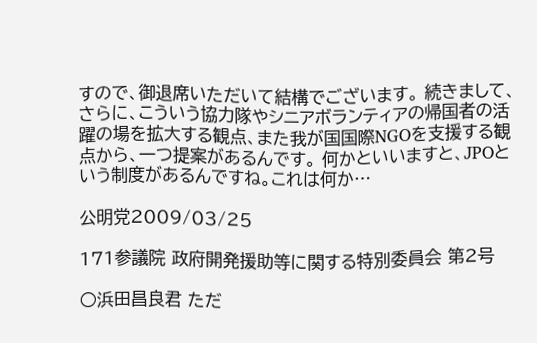すので、御退席いただいて結構でございます。 続きまして、さらに、こういう協力隊やシニアボランティアの帰国者の活躍の場を拡大する観点、また我が国国際NGOを支援する観点から、一つ提案があるんです。 何かといいますと、JPOという制度があるんですね。これは何か…

公明党2009/03/25

171参議院 政府開発援助等に関する特別委員会 第2号

○浜田昌良君 ただ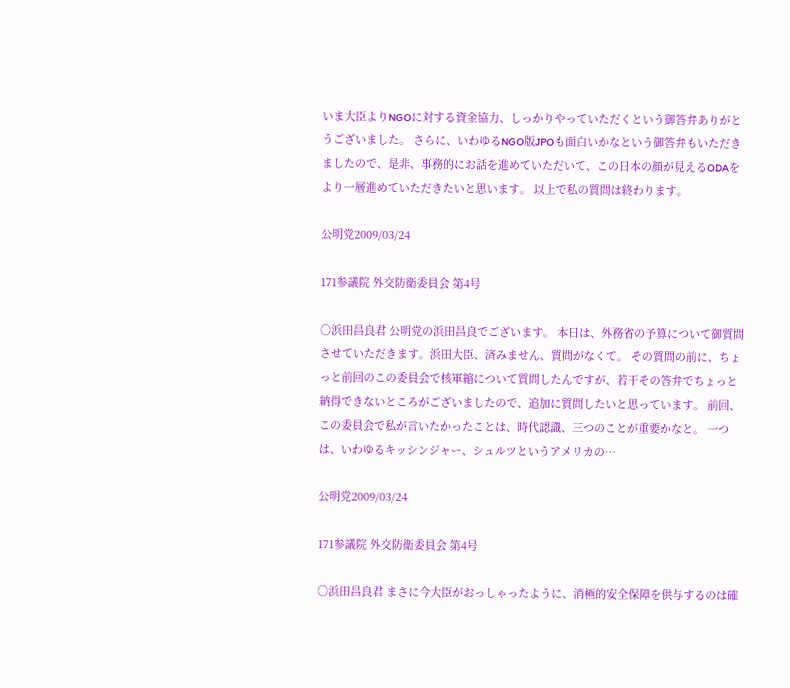いま大臣よりNGOに対する資金協力、しっかりやっていただくという御答弁ありがとうございました。 さらに、いわゆるNGO版JPOも面白いかなという御答弁もいただきましたので、是非、事務的にお話を進めていただいて、この日本の顔が見えるODAをより一層進めていただきたいと思います。 以上で私の質問は終わります。

公明党2009/03/24

171参議院 外交防衛委員会 第4号

○浜田昌良君 公明党の浜田昌良でございます。 本日は、外務省の予算について御質問させていただきます。浜田大臣、済みません、質問がなくて。 その質問の前に、ちょっと前回のこの委員会で核軍縮について質問したんですが、若干その答弁でちょっと納得できないところがございましたので、追加に質問したいと思っています。 前回、この委員会で私が言いたかったことは、時代認識、三つのことが重要かなと。 一つは、いわゆるキッシンジャー、シュルツというアメリカの…

公明党2009/03/24

171参議院 外交防衛委員会 第4号

○浜田昌良君 まさに今大臣がおっしゃったように、消極的安全保障を供与するのは確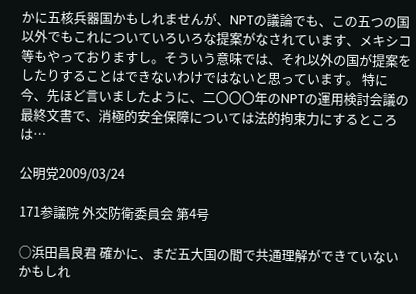かに五核兵器国かもしれませんが、NPTの議論でも、この五つの国以外でもこれについていろいろな提案がなされています、メキシコ等もやっておりますし。そういう意味では、それ以外の国が提案をしたりすることはできないわけではないと思っています。 特に今、先ほど言いましたように、二〇〇〇年のNPTの運用検討会議の最終文書で、消極的安全保障については法的拘束力にするところは…

公明党2009/03/24

171参議院 外交防衛委員会 第4号

○浜田昌良君 確かに、まだ五大国の間で共通理解ができていないかもしれ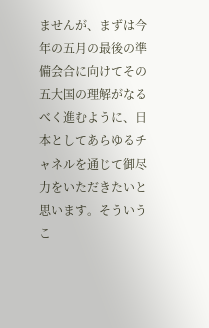ませんが、まずは今年の五月の最後の準備会合に向けてその五大国の理解がなるべく進むように、日本としてあらゆるチャネルを通じて御尽力をいただきたいと思います。そういうこ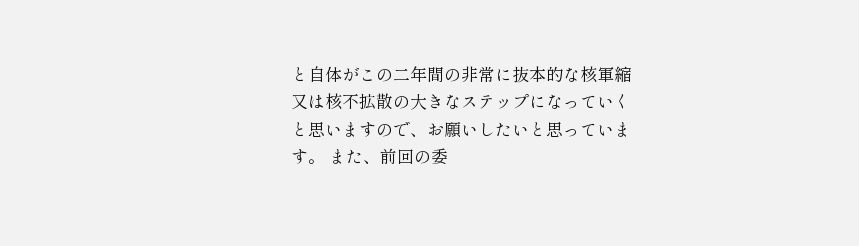と自体がこの二年間の非常に抜本的な核軍縮又は核不拡散の大きなステップになっていくと思いますので、お願いしたいと思っています。 また、前回の委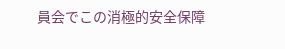員会でこの消極的安全保障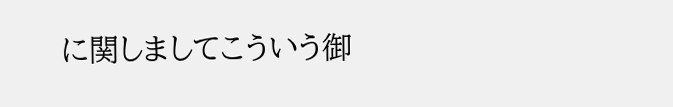に関しましてこういう御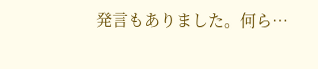発言もありました。何ら…